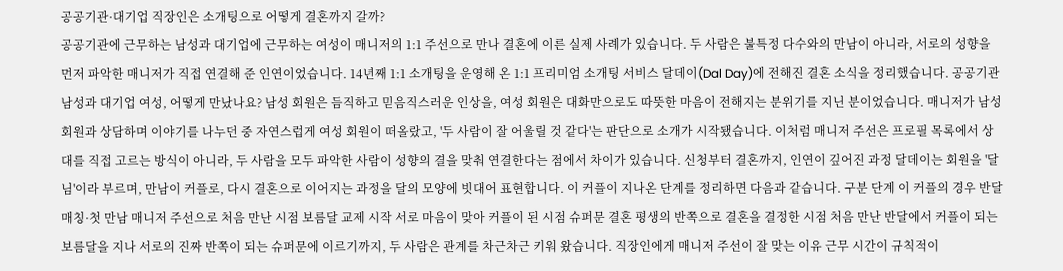공공기관·대기업 직장인은 소개팅으로 어떻게 결혼까지 갈까?
공공기관에 근무하는 남성과 대기업에 근무하는 여성이 매니저의 1:1 주선으로 만나 결혼에 이른 실제 사례가 있습니다. 두 사람은 불특정 다수와의 만남이 아니라, 서로의 성향을 먼저 파악한 매니저가 직접 연결해 준 인연이었습니다. 14년째 1:1 소개팅을 운영해 온 1:1 프리미엄 소개팅 서비스 달데이(Dal Day)에 전해진 결혼 소식을 정리했습니다. 공공기관 남성과 대기업 여성, 어떻게 만났나요? 남성 회원은 듬직하고 믿음직스러운 인상을, 여성 회원은 대화만으로도 따뜻한 마음이 전해지는 분위기를 지닌 분이었습니다. 매니저가 남성 회원과 상담하며 이야기를 나누던 중 자연스럽게 여성 회원이 떠올랐고, '두 사람이 잘 어울릴 것 같다'는 판단으로 소개가 시작됐습니다. 이처럼 매니저 주선은 프로필 목록에서 상대를 직접 고르는 방식이 아니라, 두 사람을 모두 파악한 사람이 성향의 결을 맞춰 연결한다는 점에서 차이가 있습니다. 신청부터 결혼까지, 인연이 깊어진 과정 달데이는 회원을 '달님'이라 부르며, 만남이 커플로, 다시 결혼으로 이어지는 과정을 달의 모양에 빗대어 표현합니다. 이 커플이 지나온 단계를 정리하면 다음과 같습니다. 구분 단계 이 커플의 경우 반달 매칭·첫 만남 매니저 주선으로 처음 만난 시점 보름달 교제 시작 서로 마음이 맞아 커플이 된 시점 슈퍼문 결혼 평생의 반쪽으로 결혼을 결정한 시점 처음 만난 반달에서 커플이 되는 보름달을 지나 서로의 진짜 반쪽이 되는 슈퍼문에 이르기까지, 두 사람은 관계를 차근차근 키워 왔습니다. 직장인에게 매니저 주선이 잘 맞는 이유 근무 시간이 규칙적이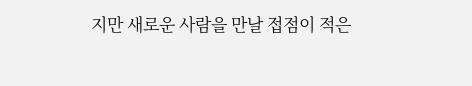지만 새로운 사람을 만날 접점이 적은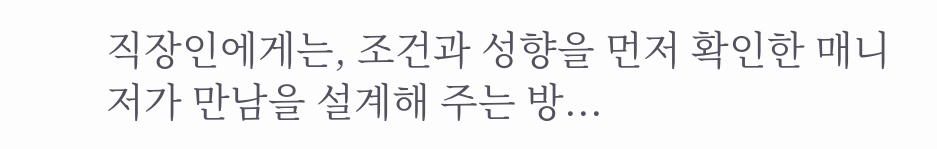직장인에게는, 조건과 성향을 먼저 확인한 매니저가 만남을 설계해 주는 방...